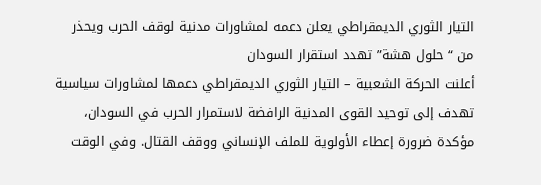التيار الثوري الديمقراطي يعلن دعمه لمشاورات مدنية لوقف الحرب ويحذر من “حلول هشة” تهدد استقرار السودان
أعلنت الحركة الشعبية – التيار الثوري الديمقراطي دعمها لمشاورات سياسية تهدف إلى توحيد القوى المدنية الرافضة لاستمرار الحرب في السودان، مؤكدة ضرورة إعطاء الأولوية للملف الإنساني ووقف القتال. وفي الوقت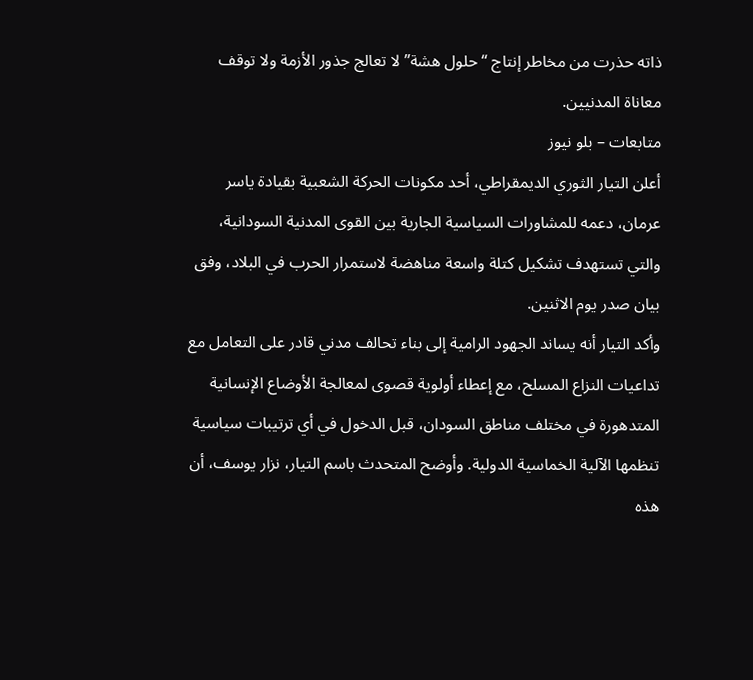ذاته حذرت من مخاطر إنتاج “حلول هشة” لا تعالج جذور الأزمة ولا توقف معاناة المدنيين.
متابعات – بلو نيوز
أعلن التيار الثوري الديمقراطي، أحد مكونات الحركة الشعبية بقيادة ياسر عرمان، دعمه للمشاورات السياسية الجارية بين القوى المدنية السودانية، والتي تستهدف تشكيل كتلة واسعة مناهضة لاستمرار الحرب في البلاد، وفق بيان صدر يوم الاثنين.
وأكد التيار أنه يساند الجهود الرامية إلى بناء تحالف مدني قادر على التعامل مع تداعيات النزاع المسلح، مع إعطاء أولوية قصوى لمعالجة الأوضاع الإنسانية المتدهورة في مختلف مناطق السودان، قبل الدخول في أي ترتيبات سياسية تنظمها الآلية الخماسية الدولية. وأوضح المتحدث باسم التيار، نزار يوسف، أن هذه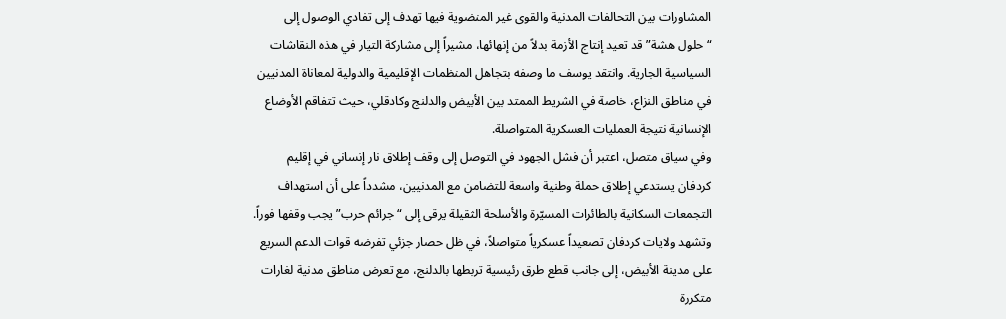المشاورات بين التحالفات المدنية والقوى غير المنضوية فيها تهدف إلى تفادي الوصول إلى “حلول هشة” قد تعيد إنتاج الأزمة بدلاً من إنهائها، مشيراً إلى مشاركة التيار في هذه النقاشات السياسية الجارية. وانتقد يوسف ما وصفه بتجاهل المنظمات الإقليمية والدولية لمعاناة المدنيين في مناطق النزاع، خاصة في الشريط الممتد بين الأبيض والدلنج وكادقلي، حيث تتفاقم الأوضاع الإنسانية نتيجة العمليات العسكرية المتواصلة.
وفي سياق متصل، اعتبر أن فشل الجهود في التوصل إلى وقف إطلاق نار إنساني في إقليم كردفان يستدعي إطلاق حملة وطنية واسعة للتضامن مع المدنيين، مشدداً على أن استهداف التجمعات السكانية بالطائرات المسيّرة والأسلحة الثقيلة يرقى إلى “جرائم حرب” يجب وقفها فوراً. وتشهد ولايات كردفان تصعيداً عسكرياً متواصلاً، في ظل حصار جزئي تفرضه قوات الدعم السريع على مدينة الأبيض، إلى جانب قطع طرق رئيسية تربطها بالدلنج، مع تعرض مناطق مدنية لغارات متكررة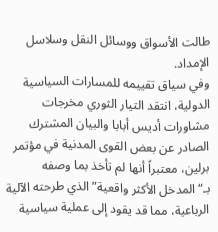طالت الأسواق ووسائل النقل وسلاسل الإمداد.
وفي سياق تقييمه للمسارات السياسية الدولية، انتقد التيار الثوري مخرجات مشاورات أديس أبابا والبيان المشترك الصادر عن بعض القوى المدنية في مؤتمر برلين، معتبراً أنها لم تأخذ بما وصفه بـ“المدخل الأكثر واقعية” الذي طرحته الآلية الرباعية، مما قد يقود إلى عملية سياسية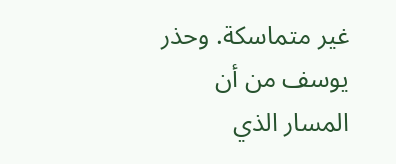غير متماسكة. وحذر يوسف من أن المسار الذي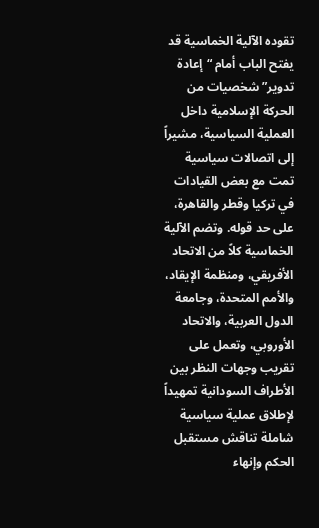تقوده الآلية الخماسية قد يفتح الباب أمام “إعادة تدوير” شخصيات من الحركة الإسلامية داخل العملية السياسية، مشيراً إلى اتصالات سياسية تمت مع بعض القيادات في تركيا وقطر والقاهرة، على حد قوله. وتضم الآلية الخماسية كلاً من الاتحاد الأفريقي، ومنظمة الإيقاد، والأمم المتحدة، وجامعة الدول العربية، والاتحاد الأوروبي، وتعمل على تقريب وجهات النظر بين الأطراف السودانية تمهيداً لإطلاق عملية سياسية شاملة تناقش مستقبل الحكم وإنهاء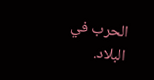الحرب في البلاد.